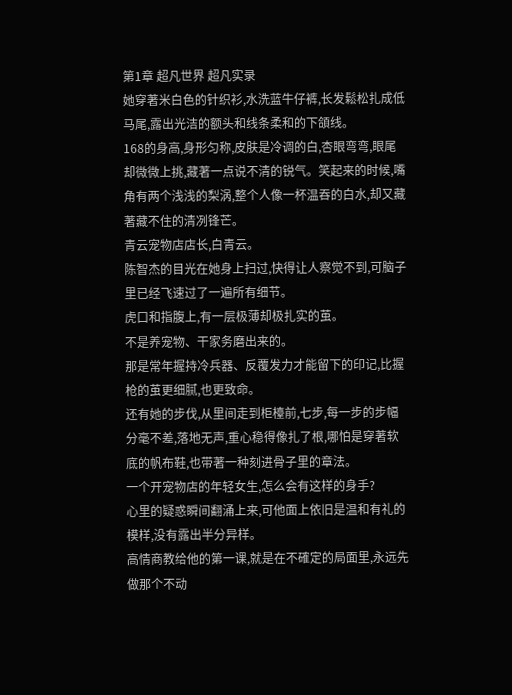第1章 超凡世界 超凡实录
她穿著米白色的针织衫,水洗蓝牛仔裤,长发鬆松扎成低马尾,露出光洁的额头和线条柔和的下頜线。
168的身高,身形匀称,皮肤是冷调的白,杏眼弯弯,眼尾却微微上挑,藏著一点说不清的锐气。笑起来的时候,嘴角有两个浅浅的梨涡,整个人像一杯温吞的白水,却又藏著藏不住的清冽锋芒。
青云宠物店店长,白青云。
陈智杰的目光在她身上扫过,快得让人察觉不到,可脑子里已经飞速过了一遍所有细节。
虎口和指腹上,有一层极薄却极扎实的茧。
不是养宠物、干家务磨出来的。
那是常年握持冷兵器、反覆发力才能留下的印记,比握枪的茧更细腻,也更致命。
还有她的步伐,从里间走到柜檯前,七步,每一步的步幅分毫不差,落地无声,重心稳得像扎了根,哪怕是穿著软底的帆布鞋,也带著一种刻进骨子里的章法。
一个开宠物店的年轻女生,怎么会有这样的身手?
心里的疑惑瞬间翻涌上来,可他面上依旧是温和有礼的模样,没有露出半分异样。
高情商教给他的第一课,就是在不確定的局面里,永远先做那个不动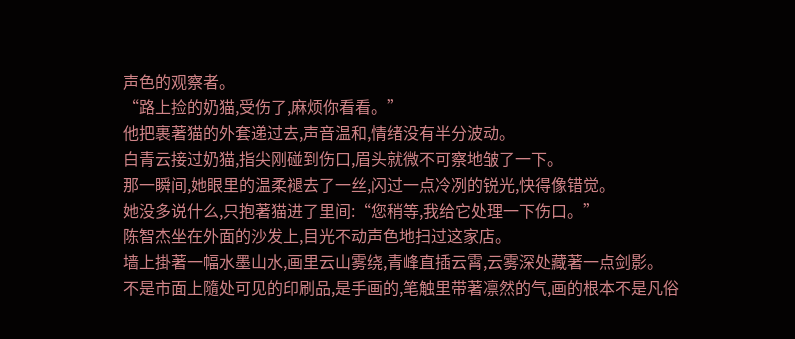声色的观察者。
“路上捡的奶猫,受伤了,麻烦你看看。”
他把裹著猫的外套递过去,声音温和,情绪没有半分波动。
白青云接过奶猫,指尖刚碰到伤口,眉头就微不可察地皱了一下。
那一瞬间,她眼里的温柔褪去了一丝,闪过一点冷冽的锐光,快得像错觉。
她没多说什么,只抱著猫进了里间:“您稍等,我给它处理一下伤口。”
陈智杰坐在外面的沙发上,目光不动声色地扫过这家店。
墙上掛著一幅水墨山水,画里云山雾绕,青峰直插云霄,云雾深处藏著一点剑影。
不是市面上隨处可见的印刷品,是手画的,笔触里带著凛然的气,画的根本不是凡俗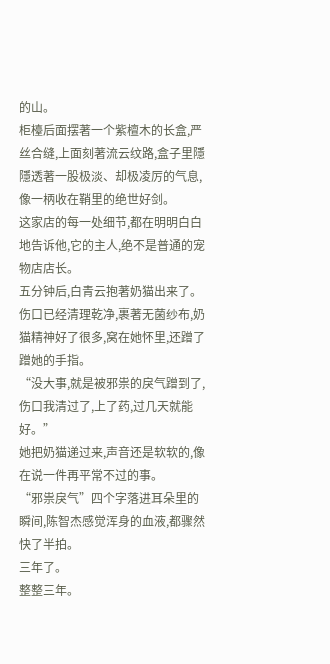的山。
柜檯后面摆著一个紫檀木的长盒,严丝合缝,上面刻著流云纹路,盒子里隱隱透著一股极淡、却极凌厉的气息,像一柄收在鞘里的绝世好剑。
这家店的每一处细节,都在明明白白地告诉他,它的主人,绝不是普通的宠物店店长。
五分钟后,白青云抱著奶猫出来了。
伤口已经清理乾净,裹著无菌纱布,奶猫精神好了很多,窝在她怀里,还蹭了蹭她的手指。
“没大事,就是被邪祟的戾气蹭到了,伤口我清过了,上了药,过几天就能好。”
她把奶猫递过来,声音还是软软的,像在说一件再平常不过的事。
“邪祟戾气”四个字落进耳朵里的瞬间,陈智杰感觉浑身的血液,都骤然快了半拍。
三年了。
整整三年。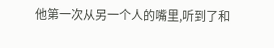他第一次从另一个人的嘴里,听到了和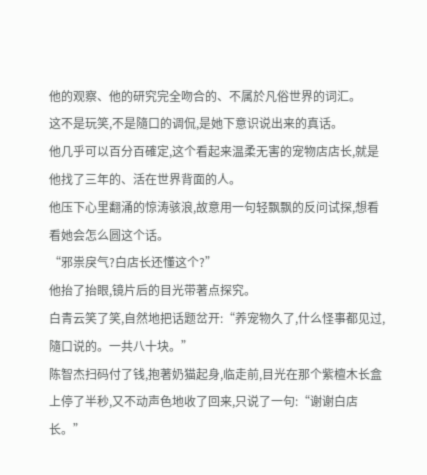他的观察、他的研究完全吻合的、不属於凡俗世界的词汇。
这不是玩笑,不是隨口的调侃,是她下意识说出来的真话。
他几乎可以百分百確定,这个看起来温柔无害的宠物店店长,就是他找了三年的、活在世界背面的人。
他压下心里翻涌的惊涛骇浪,故意用一句轻飘飘的反问试探,想看看她会怎么圆这个话。
“邪祟戾气?白店长还懂这个?”
他抬了抬眼,镜片后的目光带著点探究。
白青云笑了笑,自然地把话题岔开:“养宠物久了,什么怪事都见过,隨口说的。一共八十块。”
陈智杰扫码付了钱,抱著奶猫起身,临走前,目光在那个紫檀木长盒上停了半秒,又不动声色地收了回来,只说了一句:“谢谢白店长。”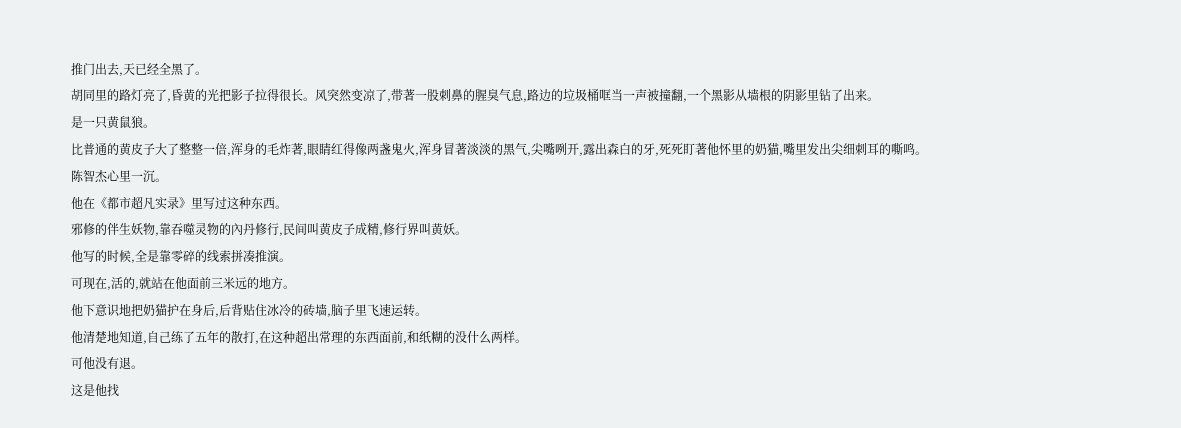推门出去,天已经全黑了。
胡同里的路灯亮了,昏黄的光把影子拉得很长。风突然变凉了,带著一股刺鼻的腥臭气息,路边的垃圾桶哐当一声被撞翻,一个黑影从墙根的阴影里钻了出来。
是一只黄鼠狼。
比普通的黄皮子大了整整一倍,浑身的毛炸著,眼睛红得像两盏鬼火,浑身冒著淡淡的黑气,尖嘴咧开,露出森白的牙,死死盯著他怀里的奶猫,嘴里发出尖细刺耳的嘶鸣。
陈智杰心里一沉。
他在《都市超凡实录》里写过这种东西。
邪修的伴生妖物,靠吞噬灵物的內丹修行,民间叫黄皮子成精,修行界叫黄妖。
他写的时候,全是靠零碎的线索拼凑推演。
可现在,活的,就站在他面前三米远的地方。
他下意识地把奶猫护在身后,后背贴住冰冷的砖墙,脑子里飞速运转。
他清楚地知道,自己练了五年的散打,在这种超出常理的东西面前,和纸糊的没什么两样。
可他没有退。
这是他找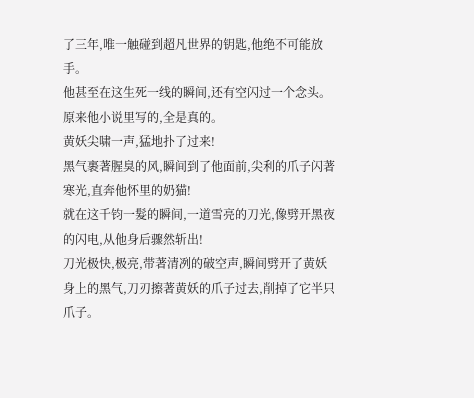了三年,唯一触碰到超凡世界的钥匙,他绝不可能放手。
他甚至在这生死一线的瞬间,还有空闪过一个念头。
原来他小说里写的,全是真的。
黄妖尖啸一声,猛地扑了过来!
黑气裹著腥臭的风,瞬间到了他面前,尖利的爪子闪著寒光,直奔他怀里的奶猫!
就在这千钧一髮的瞬间,一道雪亮的刀光,像劈开黑夜的闪电,从他身后骤然斩出!
刀光极快,极亮,带著清冽的破空声,瞬间劈开了黄妖身上的黑气,刀刃擦著黄妖的爪子过去,削掉了它半只爪子。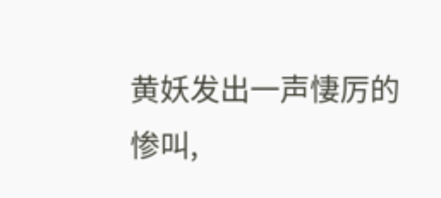黄妖发出一声悽厉的惨叫,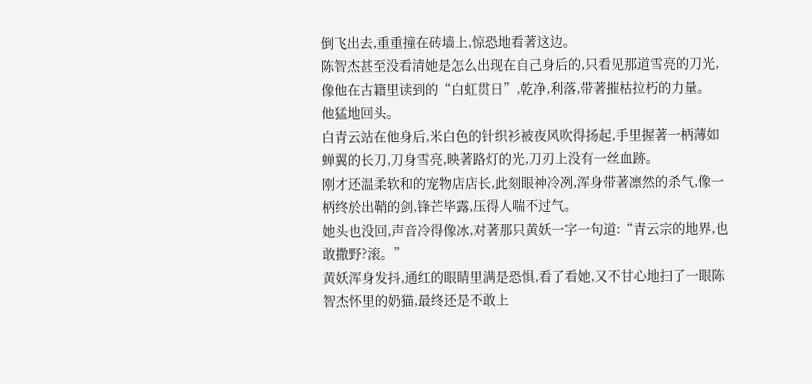倒飞出去,重重撞在砖墙上,惊恐地看著这边。
陈智杰甚至没看清她是怎么出现在自己身后的,只看见那道雪亮的刀光,像他在古籍里读到的“白虹贯日”,乾净,利落,带著摧枯拉朽的力量。
他猛地回头。
白青云站在他身后,米白色的针织衫被夜风吹得扬起,手里握著一柄薄如蝉翼的长刀,刀身雪亮,映著路灯的光,刀刃上没有一丝血跡。
刚才还温柔软和的宠物店店长,此刻眼神冷冽,浑身带著凛然的杀气,像一柄终於出鞘的剑,锋芒毕露,压得人喘不过气。
她头也没回,声音冷得像冰,对著那只黄妖一字一句道:“青云宗的地界,也敢撒野?滚。”
黄妖浑身发抖,通红的眼睛里满是恐惧,看了看她,又不甘心地扫了一眼陈智杰怀里的奶猫,最终还是不敢上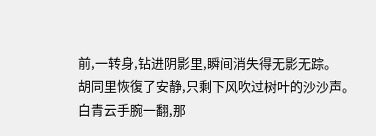前,一转身,钻进阴影里,瞬间消失得无影无踪。
胡同里恢復了安静,只剩下风吹过树叶的沙沙声。
白青云手腕一翻,那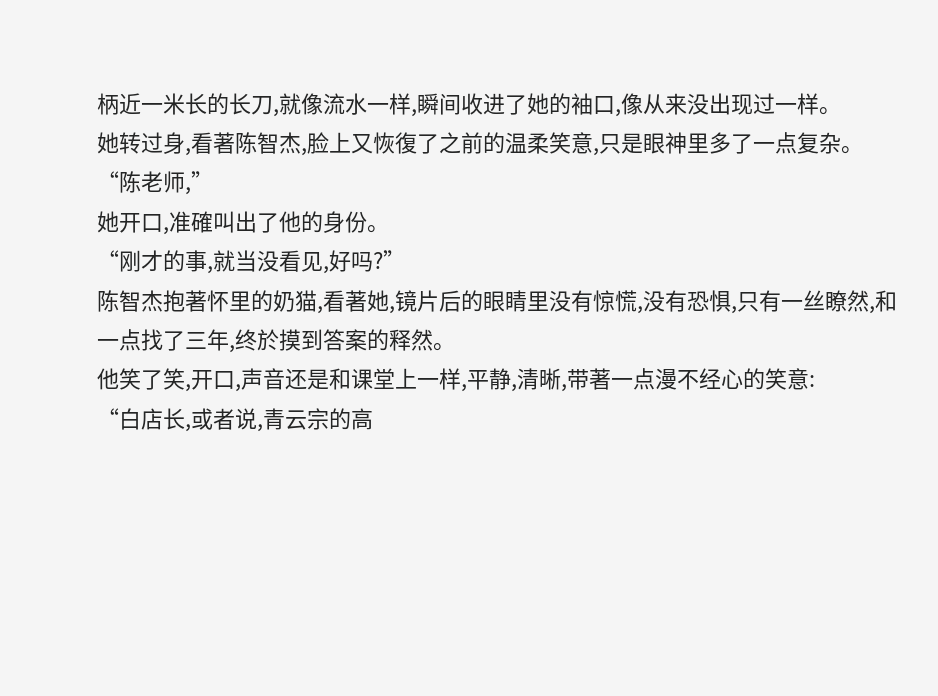柄近一米长的长刀,就像流水一样,瞬间收进了她的袖口,像从来没出现过一样。
她转过身,看著陈智杰,脸上又恢復了之前的温柔笑意,只是眼神里多了一点复杂。
“陈老师,”
她开口,准確叫出了他的身份。
“刚才的事,就当没看见,好吗?”
陈智杰抱著怀里的奶猫,看著她,镜片后的眼睛里没有惊慌,没有恐惧,只有一丝瞭然,和一点找了三年,终於摸到答案的释然。
他笑了笑,开口,声音还是和课堂上一样,平静,清晰,带著一点漫不经心的笑意:
“白店长,或者说,青云宗的高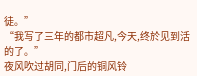徒。”
“我写了三年的都市超凡,今天,终於见到活的了。”
夜风吹过胡同,门后的铜风铃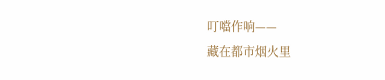叮噹作响——
藏在都市烟火里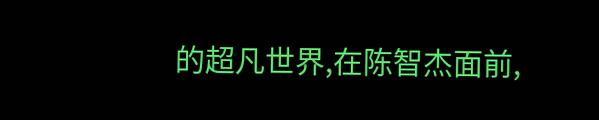的超凡世界,在陈智杰面前,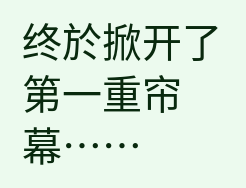终於掀开了第一重帘幕……